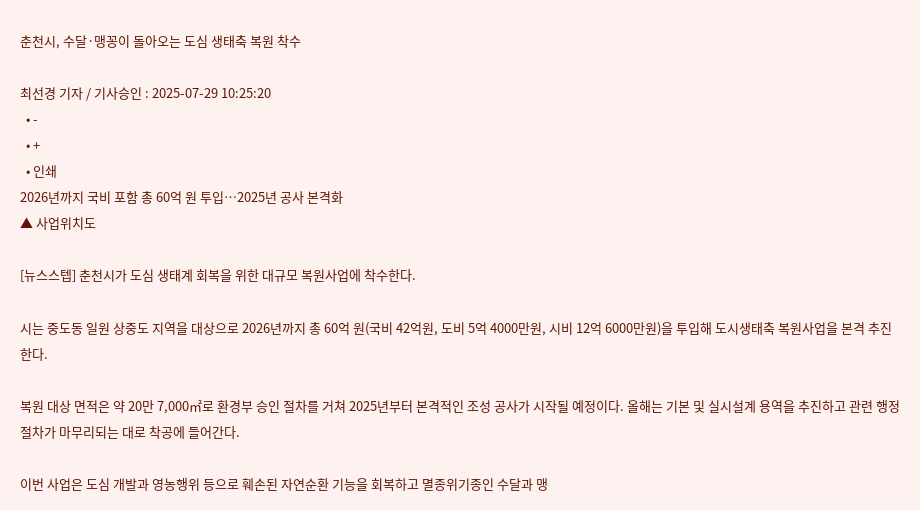춘천시, 수달·맹꽁이 돌아오는 도심 생태축 복원 착수

최선경 기자 / 기사승인 : 2025-07-29 10:25:20
  • -
  • +
  • 인쇄
2026년까지 국비 포함 총 60억 원 투입…2025년 공사 본격화
▲ 사업위치도

[뉴스스텝] 춘천시가 도심 생태계 회복을 위한 대규모 복원사업에 착수한다.

시는 중도동 일원 상중도 지역을 대상으로 2026년까지 총 60억 원(국비 42억원, 도비 5억 4000만원, 시비 12억 6000만원)을 투입해 도시생태축 복원사업을 본격 추진한다.

복원 대상 면적은 약 20만 7,000㎡로 환경부 승인 절차를 거쳐 2025년부터 본격적인 조성 공사가 시작될 예정이다. 올해는 기본 및 실시설계 용역을 추진하고 관련 행정절차가 마무리되는 대로 착공에 들어간다.

이번 사업은 도심 개발과 영농행위 등으로 훼손된 자연순환 기능을 회복하고 멸종위기종인 수달과 맹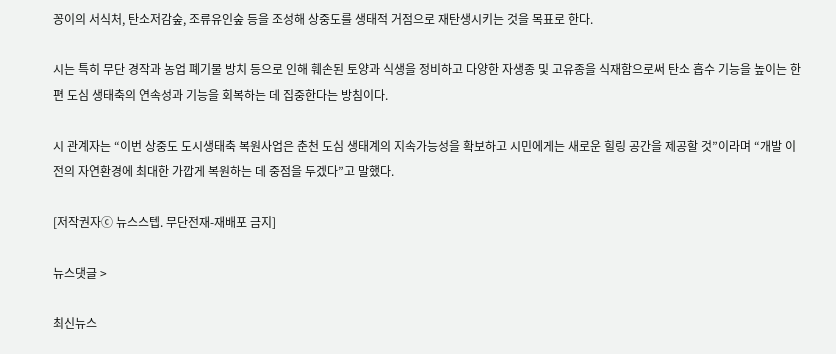꽁이의 서식처, 탄소저감숲, 조류유인숲 등을 조성해 상중도를 생태적 거점으로 재탄생시키는 것을 목표로 한다.

시는 특히 무단 경작과 농업 폐기물 방치 등으로 인해 훼손된 토양과 식생을 정비하고 다양한 자생종 및 고유종을 식재함으로써 탄소 흡수 기능을 높이는 한편 도심 생태축의 연속성과 기능을 회복하는 데 집중한다는 방침이다.

시 관계자는 “이번 상중도 도시생태축 복원사업은 춘천 도심 생태계의 지속가능성을 확보하고 시민에게는 새로운 힐링 공간을 제공할 것”이라며 “개발 이전의 자연환경에 최대한 가깝게 복원하는 데 중점을 두겠다”고 말했다.

[저작권자ⓒ 뉴스스텝. 무단전재-재배포 금지]

뉴스댓글 >

최신뉴스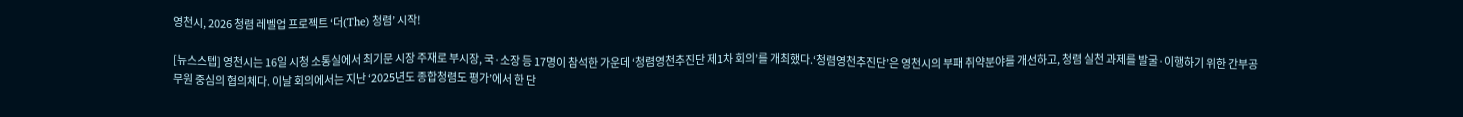영천시, 2026 청렴 레벨업 프로젝트 ‘더(The) 청렴’ 시작!

[뉴스스텝] 영천시는 16일 시청 소통실에서 최기문 시장 주재로 부시장, 국·소장 등 17명이 참석한 가운데 ‘청렴영천추진단 제1차 회의’를 개최했다.‘청렴영천추진단’은 영천시의 부패 취약분야를 개선하고, 청렴 실천 과제를 발굴·이행하기 위한 간부공무원 중심의 협의체다. 이날 회의에서는 지난 ‘2025년도 종합청렴도 평가’에서 한 단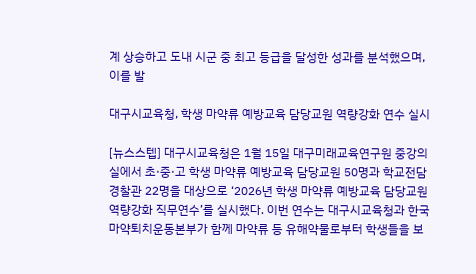계 상승하고 도내 시군 중 최고 등급을 달성한 성과를 분석했으며, 이를 발

대구시교육청, 학생 마약류 예방교육 담당교원 역량강화 연수 실시

[뉴스스텝] 대구시교육청은 1월 15일 대구미래교육연구원 중강의실에서 초·중·고 학생 마약류 예방교육 담당교원 50명과 학교전담 경찰관 22명을 대상으로 ‘2026년 학생 마약류 예방교육 담당교원 역량강화 직무연수’를 실시했다. 이번 연수는 대구시교육청과 한국마약퇴치운동본부가 함께 마약류 등 유해약물로부터 학생들을 보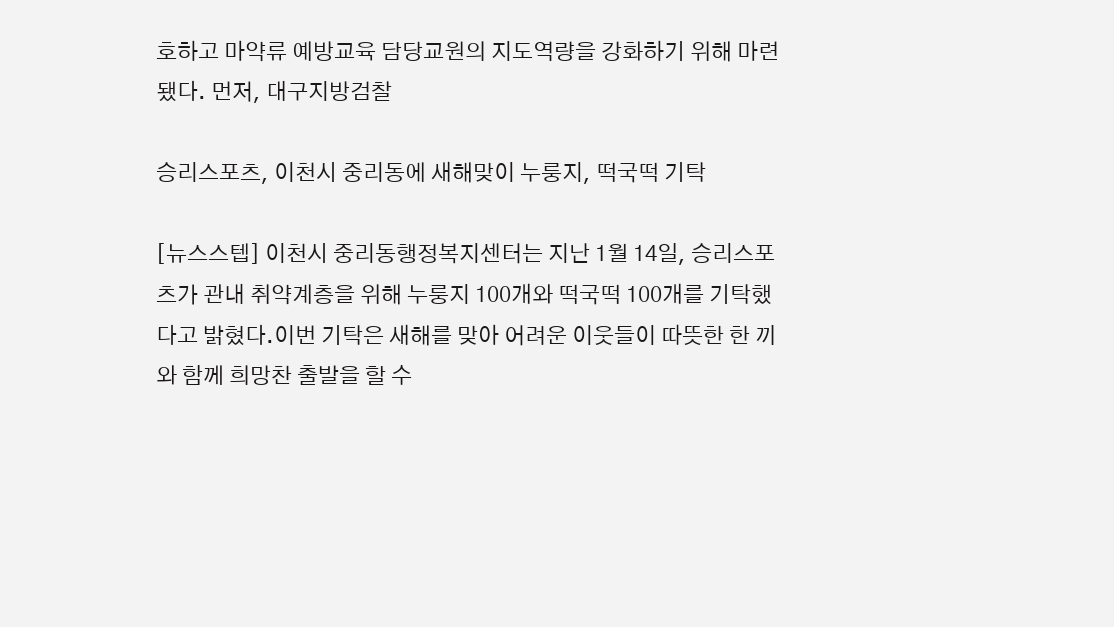호하고 마약류 예방교육 담당교원의 지도역량을 강화하기 위해 마련됐다. 먼저, 대구지방검찰

승리스포츠, 이천시 중리동에 새해맞이 누룽지, 떡국떡 기탁

[뉴스스텝] 이천시 중리동행정복지센터는 지난 1월 14일, 승리스포츠가 관내 취약계층을 위해 누룽지 100개와 떡국떡 100개를 기탁했다고 밝혔다.이번 기탁은 새해를 맞아 어려운 이웃들이 따뜻한 한 끼와 함께 희망찬 출발을 할 수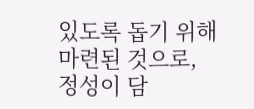있도록 돕기 위해 마련된 것으로, 정성이 담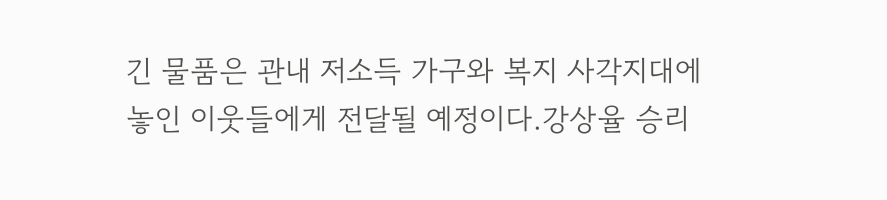긴 물품은 관내 저소득 가구와 복지 사각지대에 놓인 이웃들에게 전달될 예정이다.강상율 승리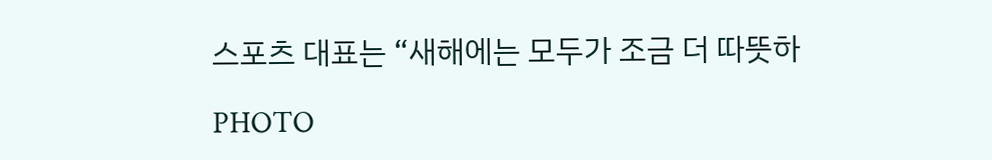스포츠 대표는 “새해에는 모두가 조금 더 따뜻하

PHOTO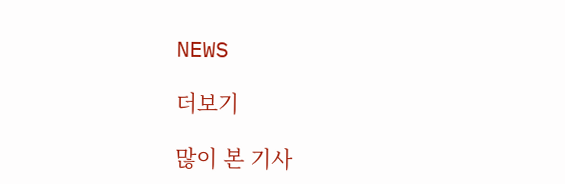NEWS

더보기

많이 본 기사